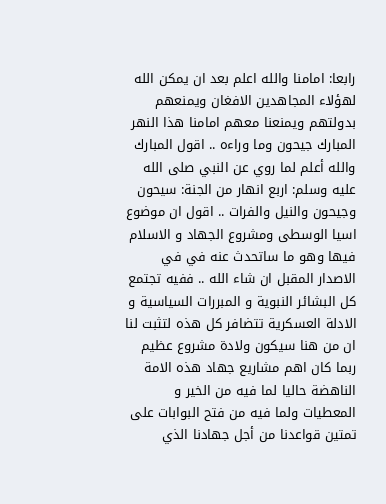رابعا: امامنا والله اعلم بعد ان يمكن الله لهؤلاء المجاهدين الافغان ويمنعهم بدولتهم ويمنعنا معهم امامنا هذا النهر المبارك جيحون وما وراءه .. اقول المبارك والله أعلم لما روي عن النبي صلى الله عليه وسلم: اربع انهار من الجنة: سيحون وجيحون والنيل والفرات .. اقول ان موضوع اسيا الوسطى ومشروع الجهاد و الاسلام فيها وهو ما ساتحدث عنه في في الاصدار المقبل ان شاء الله .. ففيه تجتمع كل البشائر النبوية و المبررات السياسية و الادلة العسكرية تتضافر كل هذه لتثبت لنا ان من هنا سيكون ولادة مشروع عظيم ربما كان اهم مشاريع جهاد هذه الامة الناهضة حاليا لما فيه من الخير و المعطيات ولما فيه من فتح البوابات على تمتين قواعدنا من أجل جهادنا الذي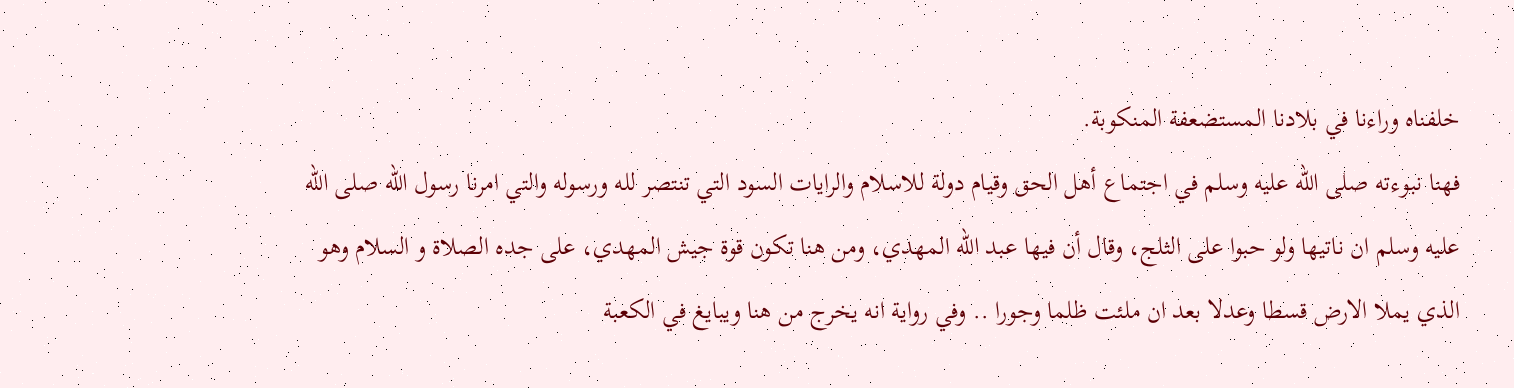خلفناه وراءنا في بلادنا المستضعفة المنكوبة.
فهنا نبوءته صلى الله عليه وسلم في اجتماع أهل الحق وقيام دولة للاسلام والرايات السود التي تنتصر لله ورسوله والتي امرنا رسول الله صلى الله عليه وسلم ان ناتيها ولو حبوا على الثلج، وقال أن فيها عبد الله المهدي، ومن هنا تكون قوة جيش المهدي، على جده الصلاة و السلام وهو الذي يملا الارض قسطا وعدلا بعد ان ملئت ظلما وجورا .. وفي رواية انه يخرج من هنا ويبايغ في الكعبة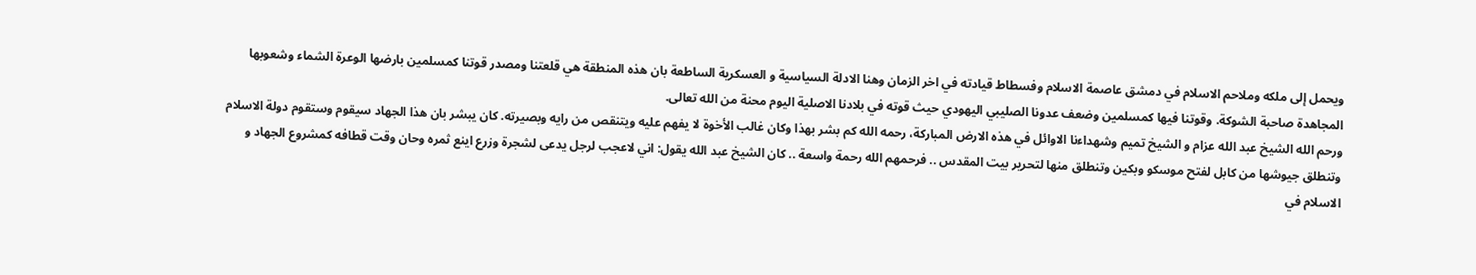ويحمل إلى ملكه وملاحم الاسلام في دمشق عاصمة الاسلام وفسطاط قيادته في اخر الزمان وهنا الادلة السياسية و العسكرية الساطعة بان هذه المنطقة هي قلعتنا ومصدر قوتنا كمسلمين بارضها الوعرة الشماء وشعوبها المجاهدة صاحبة الشوكة. وقوتنا فيها كمسلمين وضعف عدونا الصليبي اليهودي حيث قوته في بلادنا الاصلية اليوم محنة من الله تعالى.
ورحم الله الشيخ عبد الله عزام و الشيخ تميم وشهداءنا الاوائل في هذه الارض المباركة، رحمه الله كم بشر بهذا وكان غالب الأخوة لا يفهم عليه ويتنقص من رايه وبصيرته. كان يبشر بان هذا الجهاد سيقوم وستقوم دولة الاسلام وتنطلق جيوشها من كابل لفتح موسكو وبكين وتنطلق منها لتحرير بيت المقدس .. فرحمهم الله رحمة واسعة .. كان الشيخ عبد الله يقول: اني لاعجب لرجل يدعى لشجرة وزرع اينع ثمره وحان وقت قطافه كمشروع الجهاد و الاسلام في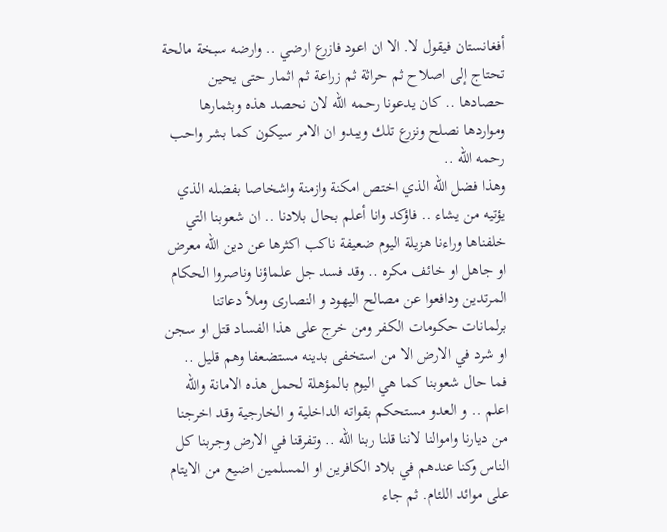أفغانستان فيقول لا. الا ان اعود فازرع ارضي .. وارضه سبخة مالحة تحتاج إلى اصلاح ثم حراثة ثم زراعة ثم اثمار حتى يحين حصادها .. كان يدعونا رحمه الله لان نحصد هذه وبثمارها ومواردها نصلح ونزرع تلك ويبدو ان الامر سيكون كما بشر واحب رحمه الله ..
وهذا فضل الله الذي اختص امكنة وازمنة واشخاصا بفضله الذي يؤتيه من يشاء .. فاؤكد وانا أعلم بحال بلادنا .. ان شعوبنا التي خلفناها وراءنا هزيلة اليوم ضعيفة ناكب اكثرها عن دين الله معرض او جاهل او خائف مكره .. وقد فسد جل علماؤنا وناصروا الحكام المرتدين ودافعوا عن مصالح اليهود و النصارى وملأ دعاتنا برلمانات حكومات الكفر ومن خرج على هذا الفساد قتل او سجن او شرد في الارض الا من استخفى بدينه مستضعفا وهم قليل .. فما حال شعوبنا كما هي اليوم بالمؤهلة لحمل هذه الامانة والله اعلم .. و العدو مستحكم بقواته الداخلية و الخارجية وقد اخرجنا من ديارنا واموالنا لاننا قلنا ربنا الله .. وتفرقنا في الارض وجربنا كل الناس وكنا عندهم في بلاد الكافرين او المسلمين اضيع من الايتام على موائد اللئام. ثم جاء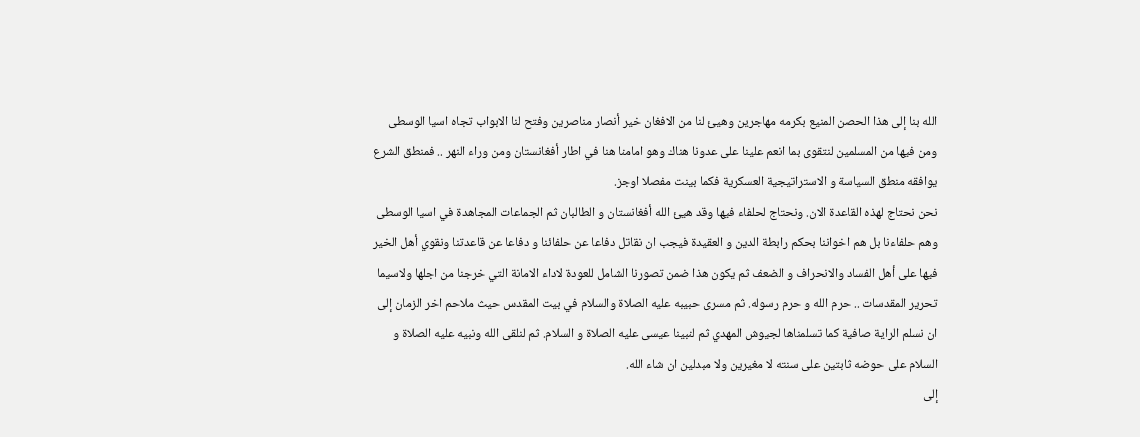الله بنا إلى هذا الحصن المنيع بكرمه مهاجرين وهيئ لنا من الافغان خير أنصار مناصرين وفتح لنا الابواب تجاه اسيا الوسطى ومن فيها من المسلمين لنتقوى بما انعم علينا على عدونا هناك وهو امامنا هنا في اطار أفغانستان ومن وراء النهر .. فمنطق الشرع يوافقه منطق السياسة و الاستراتيجية العسكرية فكما بينت مفصلا اوجز.
نحن نحتاج لهذه القاعدة الان. ونحتاج لحلفاء فيها وقد هيئ الله أفغانستان و الطالبان ثم الجماعات المجاهدة في اسيا الوسطى وهم حلفاءنا بل هم اخواننا بحكم رابطة الدين و العقيدة فيجب ان نقاتل دفاعا عن حلفائنا و دفاعا عن قاعدتنا ونقوي أهل الخير فيها على أهل الفساد والانحراف و الضعف ثم يكون هذا ضمن تصورنا الشامل للعودة لاداء الامانة التي خرجنا من اجلها ولاسيما تحرير المقدسات .. حرم الله و حرم رسوله. ثم مسرى حبيبه عليه الصلاة والسلام في بيت المقدس حيث ملاحم اخر الزمان إلى ان نسلم الراية صافية كما تسلمناها لجيوش المهدي ثم لنبينا عيسى عليه الصلاة و السلام. ثم لنلقى الله ونبيه عليه الصلاة و السلام على حوضه ثابتين على سنته لا مغيرين ولا مبدلين ان شاء الله.
إلى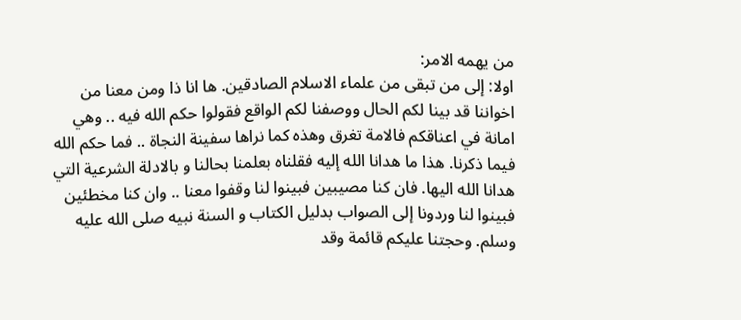من يهمه الامر:
اولا: إلى من تبقى من علماء الاسلام الصادقين. ها انا ذا ومن معنا من اخواننا قد بينا لكم الحال ووصفنا لكم الواقع فقولوا حكم الله فيه .. وهي امانة في اعناقكم فالامة تغرق وهذه كما نراها سفينة النجاة .. فما حكم الله فيما ذكرنا. هذا ما هدانا الله إليه فقلناه بعلمنا بحالنا و بالادلة الشرعية التي هدانا الله اليها. فان كنا مصيبين فبينوا لنا وقفوا معنا .. وان كنا مخطئين فبينوا لنا وردونا إلى الصواب بدليل الكتاب و السنة نبيه صلى الله عليه وسلم. وحجتنا عليكم قائمة وقد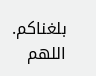بلغناكم. اللهم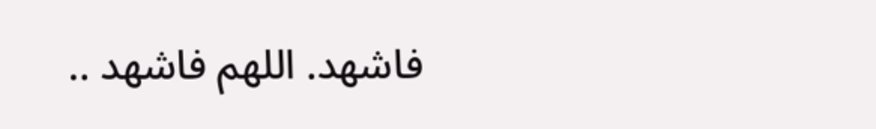فاشهد. اللهم فاشهد ..